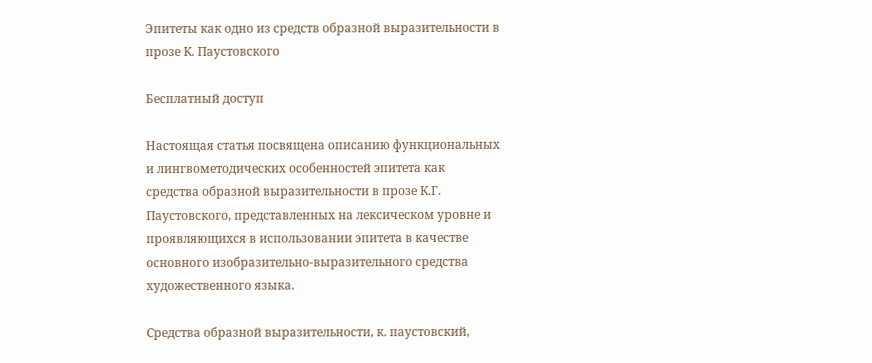Эпитеты как одно из средств образной выразительности в прозе К. Паустовского

Бесплатный доступ

Настоящая статья посвящена описанию функциональных и лингвометодических особенностей эпитета как средства образной выразительности в прозе К.Г. Паустовского, представленных на лексическом уровне и проявляющихся в использовании эпитета в качестве основного изобразительно-выразительного средства художественного языка.

Средства образной выразительности, к. паустовский,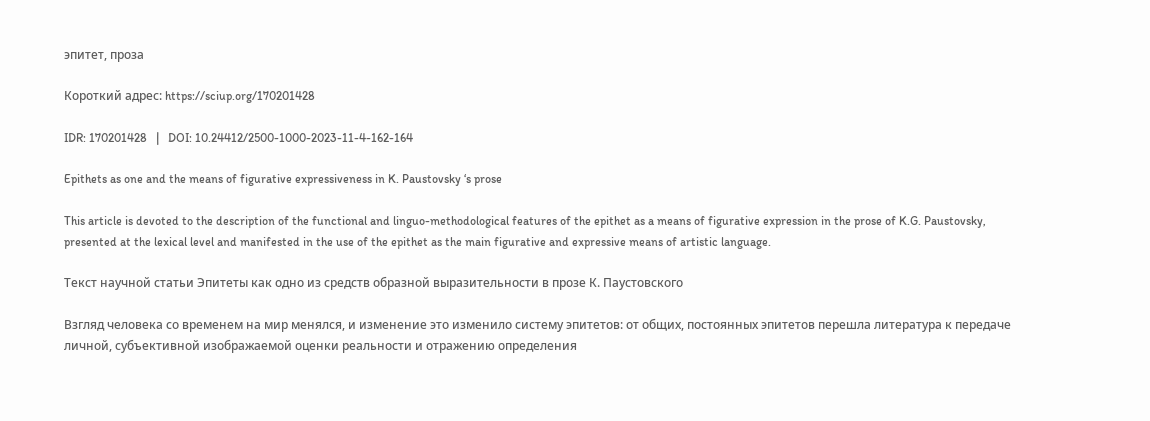эпитет, проза

Короткий адрес: https://sciup.org/170201428

IDR: 170201428   |   DOI: 10.24412/2500-1000-2023-11-4-162-164

Epithets as one and the means of figurative expressiveness in K. Paustovsky ‘s prose

This article is devoted to the description of the functional and linguo-methodological features of the epithet as a means of figurative expression in the prose of K.G. Paustovsky, presented at the lexical level and manifested in the use of the epithet as the main figurative and expressive means of artistic language.

Текст научной статьи Эпитеты как одно из средств образной выразительности в прозе К. Паустовского

Взгляд человека со временем на мир менялся, и изменение это изменило систему эпитетов: от общих, постоянных эпитетов перешла литература к передаче личной, субъективной изображаемой оценки реальности и отражению определения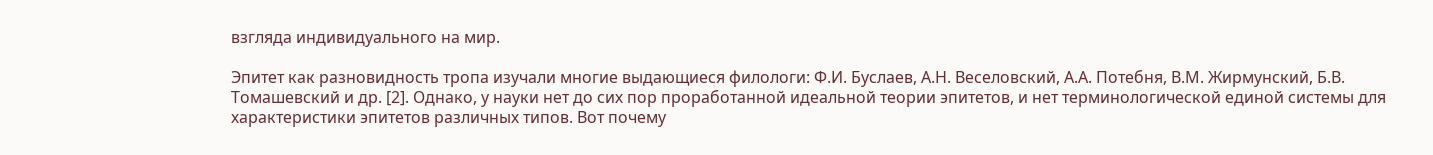взгляда индивидуального на мир.

Эпитет как разновидность тропа изучали многие выдающиеся филологи: Ф.И. Буслаев, А.Н. Веселовский, А.А. Потебня, В.М. Жирмунский, Б.В. Томашевский и др. [2]. Однако, у науки нет до сих пор проработанной идеальной теории эпитетов, и нет терминологической единой системы для характеристики эпитетов различных типов. Вот почему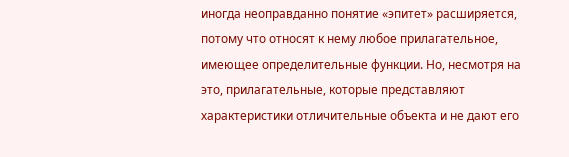иногда неоправданно понятие «эпитет» расширяется, потому что относят к нему любое прилагательное, имеющее определительные функции. Но, несмотря на это, прилагательные, которые представляют характеристики отличительные объекта и не дают его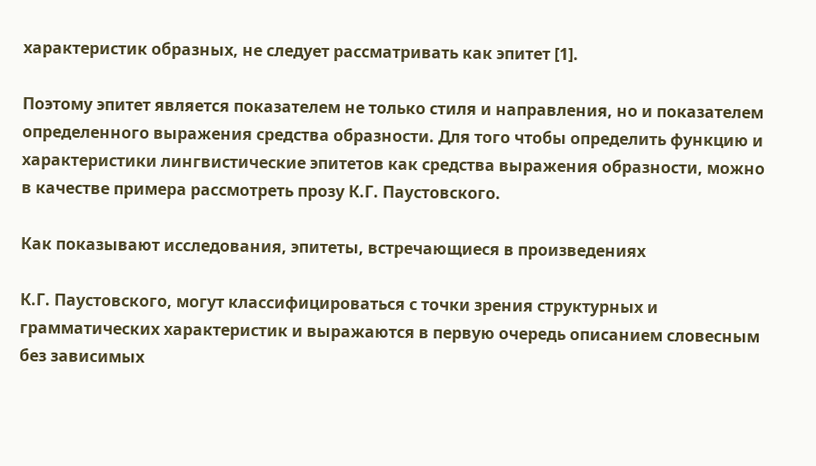характеристик образных, не следует рассматривать как эпитет [1].

Поэтому эпитет является показателем не только стиля и направления, но и показателем определенного выражения средства образности. Для того чтобы определить функцию и характеристики лингвистические эпитетов как средства выражения образности, можно в качестве примера рассмотреть прозу К.Г. Паустовского.

Как показывают исследования, эпитеты, встречающиеся в произведениях

К.Г. Паустовского, могут классифицироваться с точки зрения структурных и грамматических характеристик и выражаются в первую очередь описанием словесным без зависимых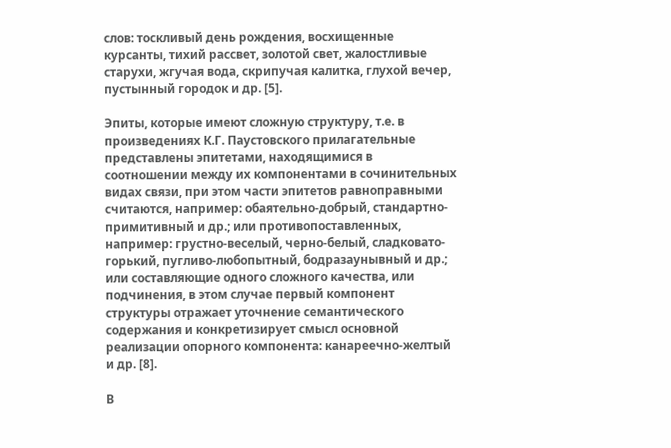слов: тоскливый день рождения, восхищенные курсанты, тихий рассвет, золотой свет, жалостливые старухи, жгучая вода, скрипучая калитка, глухой вечер, пустынный городок и др. [5].

Эпиты, которые имеют сложную структуру, т.е. в произведениях К.Г. Паустовского прилагательные представлены эпитетами, находящимися в соотношении между их компонентами в сочинительных видах связи, при этом части эпитетов равноправными считаются, например: обаятельно-добрый, стандартно-примитивный и др.; или противопоставленных, например: грустно-веселый, черно-белый, сладковато-горький, пугливо-любопытный, бодразаунывный и др.; или составляющие одного сложного качества, или подчинения, в этом случае первый компонент структуры отражает уточнение семантического содержания и конкретизирует смысл основной реализации опорного компонента: канареечно-желтый и др. [8].

В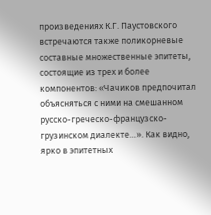произведениях К.Г. Паустовского встречаются также поликорневые составные множественные эпитеты, состоящие из трех и более компонентов: «Чачиков предпочитал объясняться с ними на смешанном русско-греческо-французско-грузинском диалекте…». Как видно, ярко в эпитетных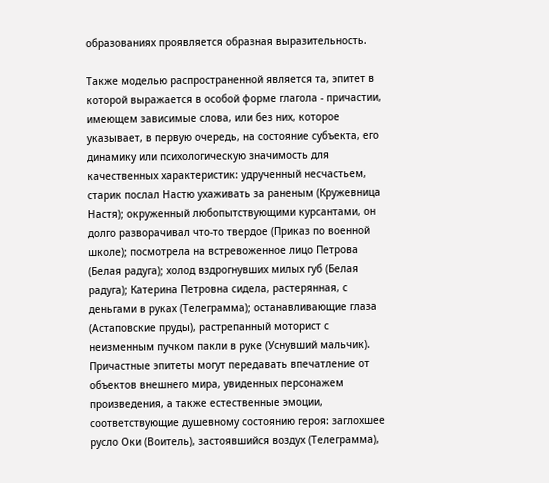образованиях проявляется образная выразительность.

Также моделью распространенной является та, эпитет в которой выражается в особой форме глагола - причастии, имеющем зависимые слова, или без них, которое указывает, в первую очередь, на состояние субъекта, его динамику или психологическую значимость для качественных характеристик: удрученный несчастьем, старик послал Настю ухаживать за раненым (Кружевница Настя); окруженный любопытствующими курсантами, он долго разворачивал что-то твердое (Приказ по военной школе); посмотрела на встревоженное лицо Петрова (Белая радуга); холод вздрогнувших милых губ (Белая радуга); Катерина Петровна сидела, растерянная, с деньгами в руках (Телеграмма); останавливающие глаза (Астаповские пруды), растрепанный моторист с неизменным пучком пакли в руке (Уснувший мальчик). Причастные эпитеты могут передавать впечатление от объектов внешнего мира, увиденных персонажем произведения, а также естественные эмоции, соответствующие душевному состоянию героя: заглохшее русло Оки (Воитель), застоявшийся воздух (Телеграмма),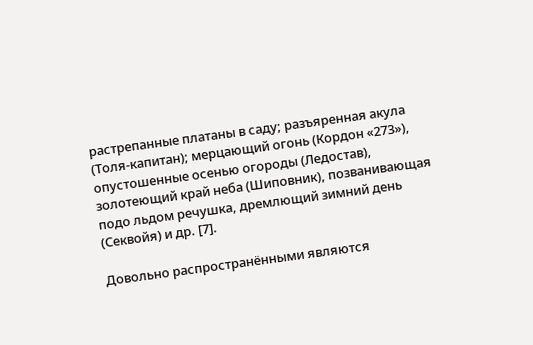растрепанные платаны в саду; разъяренная акула (Толя-капитан); мерцающий огонь (Кордон «273»), опустошенные осенью огороды (Ледостав), золотеющий край неба (Шиповник), позванивающая подо льдом речушка, дремлющий зимний день (Секвойя) и др. [7].

Довольно распространёнными являются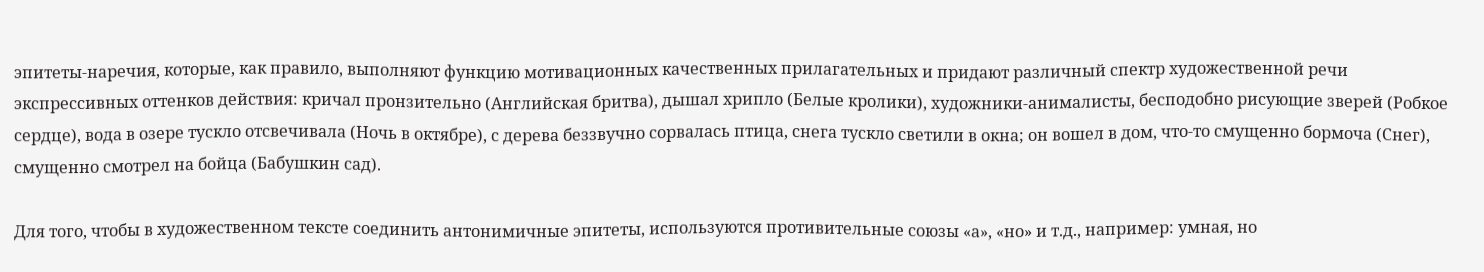эпитеты-наречия, которые, как правило, выполняют функцию мотивационных качественных прилагательных и придают различный спектр художественной речи экспрессивных оттенков действия: кричал пронзительно (Английская бритва), дышал хрипло (Белые кролики), художники-анималисты, бесподобно рисующие зверей (Робкое сердце), вода в озере тускло отсвечивала (Ночь в октябре), с дерева беззвучно сорвалась птица, снега тускло светили в окна; он вошел в дом, что-то смущенно бормоча (Снег), смущенно смотрел на бойца (Бабушкин сад).

Для того, чтобы в художественном тексте соединить антонимичные эпитеты, используются противительные союзы «а», «но» и т.д., например: умная, но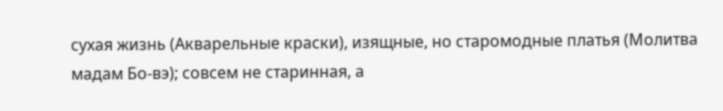сухая жизнь (Акварельные краски), изящные, но старомодные платья (Молитва мадам Бо-вэ); совсем не старинная, а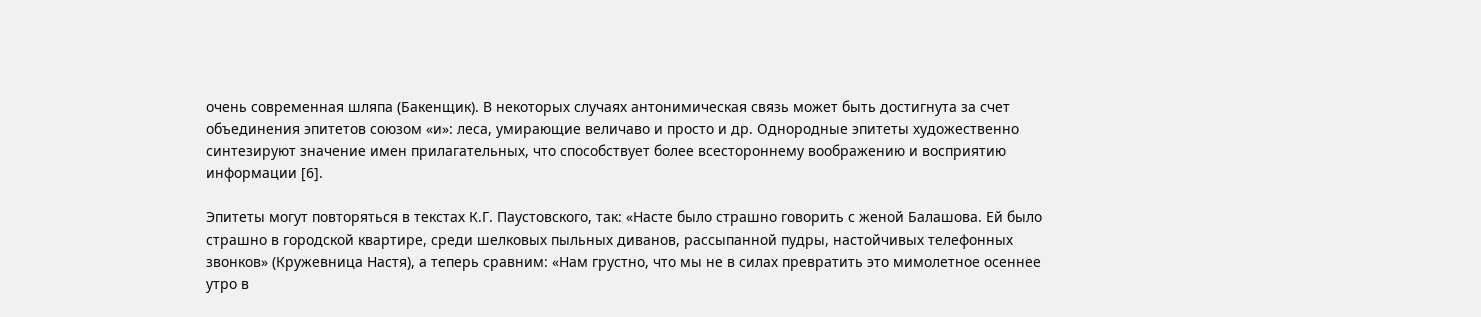очень современная шляпа (Бакенщик). В некоторых случаях антонимическая связь может быть достигнута за счет объединения эпитетов союзом «и»: леса, умирающие величаво и просто и др. Однородные эпитеты художественно синтезируют значение имен прилагательных, что способствует более всестороннему воображению и восприятию информации [6].

Эпитеты могут повторяться в текстах К.Г. Паустовского, так: «Насте было страшно говорить с женой Балашова. Ей было страшно в городской квартире, среди шелковых пыльных диванов, рассыпанной пудры, настойчивых телефонных звонков» (Кружевница Настя), а теперь сравним: «Нам грустно, что мы не в силах превратить это мимолетное осеннее утро в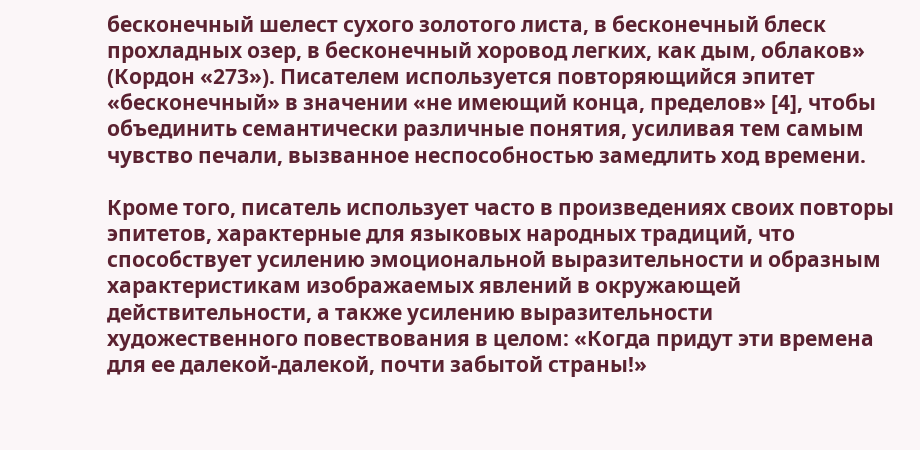бесконечный шелест сухого золотого листа, в бесконечный блеск прохладных озер, в бесконечный хоровод легких, как дым, облаков» (Кордон «273»). Писателем используется повторяющийся эпитет «бесконечный» в значении «не имеющий конца, пределов» [4], чтобы объединить семантически различные понятия, усиливая тем самым чувство печали, вызванное неспособностью замедлить ход времени.

Кроме того, писатель использует часто в произведениях своих повторы эпитетов, характерные для языковых народных традиций, что способствует усилению эмоциональной выразительности и образным характеристикам изображаемых явлений в окружающей действительности, а также усилению выразительности художественного повествования в целом: «Когда придут эти времена для ее далекой-далекой, почти забытой страны!»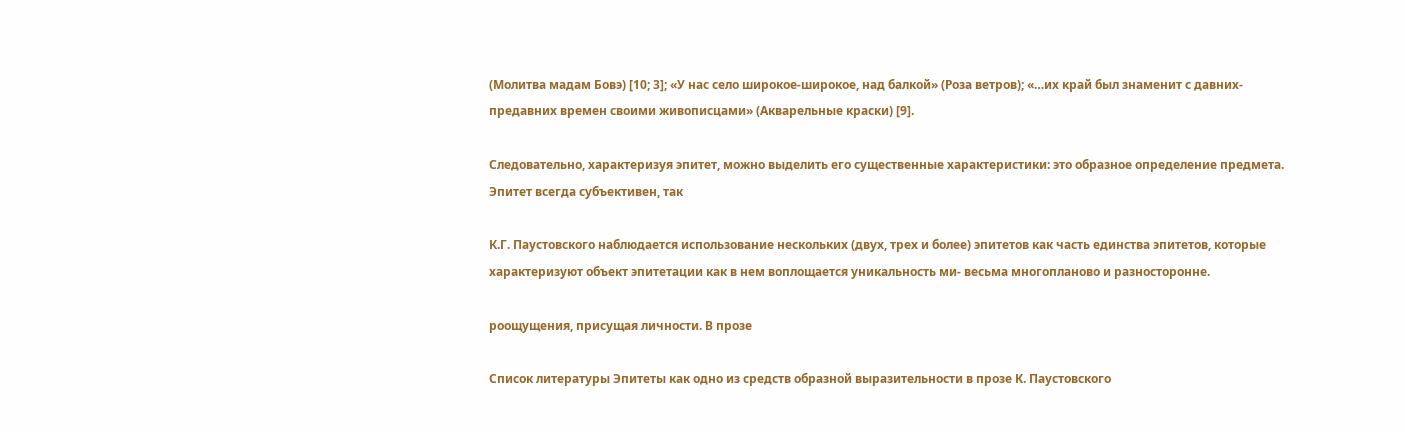(Молитва мадам Бовэ) [10; 3]; «У нас село широкое-широкое, над балкой» (Роза ветров); «…их край был знаменит с давних-предавних времен своими живописцами» (Акварельные краски) [9].

Следовательно, характеризуя эпитет, можно выделить его существенные характеристики: это образное определение предмета. Эпитет всегда субъективен, так

К.Г. Паустовского наблюдается использование нескольких (двух, трех и более) эпитетов как часть единства эпитетов, которые характеризуют объект эпитетации как в нем воплощается уникальность ми- весьма многопланово и разносторонне.

роощущения, присущая личности. В прозе

Список литературы Эпитеты как одно из средств образной выразительности в прозе К. Паустовского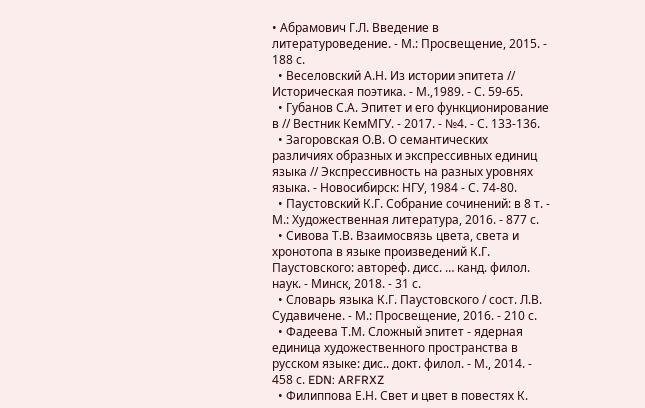• Абрамович Г.Л. Введение в литературоведение. - М.: Просвещение, 2015. - 188 с.
  • Веселовский А.Н. Из истории эпитета // Историческая поэтика. - М.,1989. - С. 59-65.
  • Губанов С.А. Эпитет и его функционирование в // Вестник КемМГУ. - 2017. - №4. - С. 133-136.
  • Загоровская О.В. О семантических различиях образных и экспрессивных единиц языка // Экспрессивность на разных уровнях языка. - Новосибирск: НГУ, 1984 - С. 74-80.
  • Паустовский К.Г. Собрание сочинений: в 8 т. - М.: Художественная литература, 2016. - 877 с.
  • Сивова Т.В. Взаимосвязь цвета, света и хронотопа в языке произведений К.Г. Паустовского: автореф. дисс. … канд. филол. наук. - Минск, 2018. - 31 с.
  • Словарь языка К.Г. Паустовского / сост. Л.В. Судавичене. - М.: Просвещение, 2016. - 210 с.
  • Фадеева Т.М. Сложный эпитет - ядерная единица художественного пространства в русском языке: дис.. докт. филол. - М., 2014. - 458 с. EDN: ARFRXZ
  • Филиппова Е.Н. Свет и цвет в повестях К.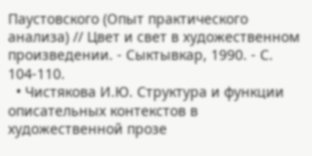Паустовского (Опыт практического анализа) // Цвет и свет в художественном произведении. - Сыктывкар, 1990. - С. 104-110.
  • Чистякова И.Ю. Структура и функции описательных контекстов в художественной прозе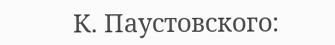К. Паустовского: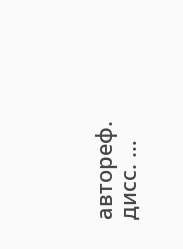автореф. дисс. …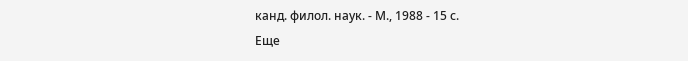канд. филол. наук. - М., 1988 - 15 с.
Еще